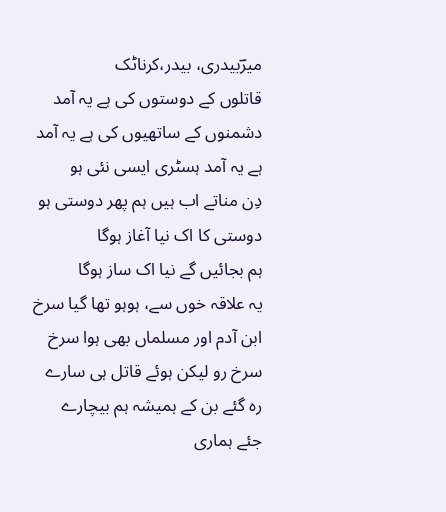میرؔبیدری، بیدر،کرناٹک
قاتلوں کے دوستوں کی ہے یہ آمد
دشمنوں کے ساتھیوں کی ہے یہ آمد
ہے یہ آمد ہسٹری ایسی نئی ہو
دِن مناتے اب ہیں ہم پھر دوستی ہو
دوستی کا اک نیا آغاز ہوگا
ہم بجائیں گے نیا اک ساز ہوگا
یہ علاقہ خوں سے، ہوہو تھا گیا سرخ
ابن آدم اور مسلماں بھی ہوا سرخ
سرخ رو لیکن ہوئے قاتل ہی سارے
رہ گئے بن کے ہمیشہ ہم بیچارے
جئے ہماری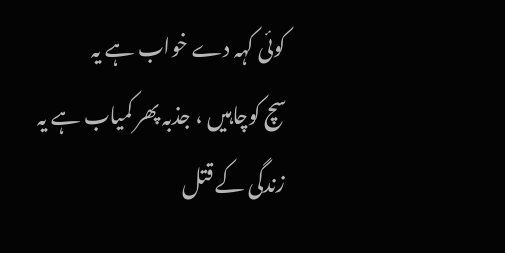کوئی کہہ دے خواب ہے یہ
سچ کوچاہیں ، جذبہ پھر کمیاب ہے یہ
زندگی کے قتل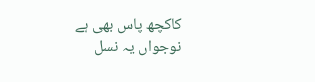کاکچھ پاس بھی ہے
نوجواں یہ نسل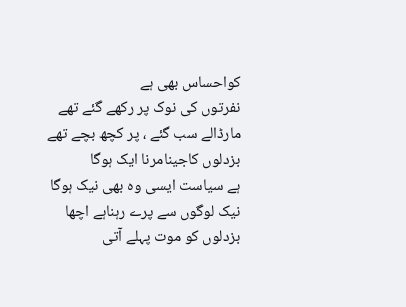کواحساس بھی ہے
نفرتوں کی نوک پر رکھے گئے تھے
مارڈالے سب گئے ، پر کچھ بچے تھے
بزدلوں کاجینامرنا ایک ہوگا
ہے سیاست ایسی وہ بھی نیک ہوگا
نیک لوگوں سے پرے رہناہے اچھا
بزدلوں کو موت پہلے آتی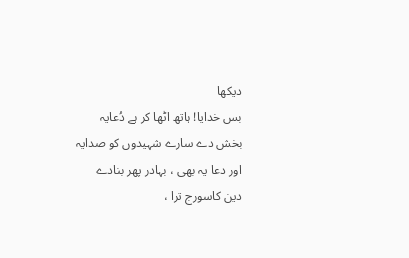دیکھا
بس خدایا! ہاتھ اٹھا کر ہے دُعایہ
بخش دے سارے شہیدوں کو صدایہ
اور دعا یہ بھی ، بہادر پھر بنادے
دین کاسورج ترا ،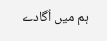ہم میں اُگادے